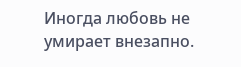Иногда любовь не умирает внезапно.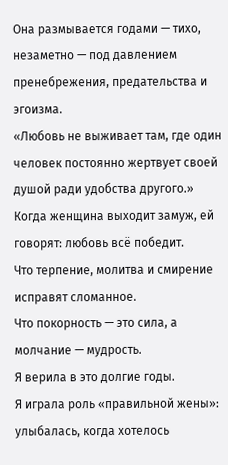Она размывается годами — тихо, незаметно — под давлением пренебрежения, предательства и эгоизма.
«Любовь не выживает там, где один человек постоянно жертвует своей душой ради удобства другого.»
Когда женщина выходит замуж, ей говорят: любовь всё победит.
Что терпение, молитва и смирение исправят сломанное.
Что покорность — это сила, а молчание — мудрость.
Я верила в это долгие годы.
Я играла роль «правильной жены»: улыбалась, когда хотелось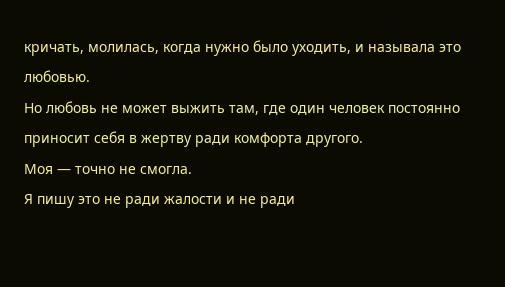кричать, молилась, когда нужно было уходить, и называла это любовью.
Но любовь не может выжить там, где один человек постоянно приносит себя в жертву ради комфорта другого.
Моя — точно не смогла.
Я пишу это не ради жалости и не ради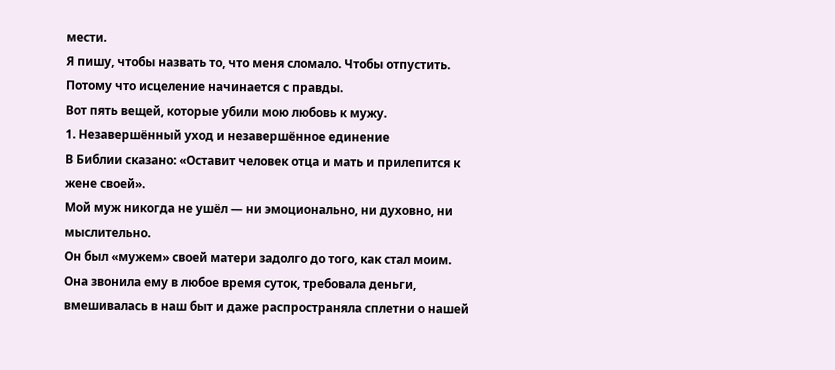мести.
Я пишу, чтобы назвать то, что меня сломало. Чтобы отпустить. Потому что исцеление начинается с правды.
Вот пять вещей, которые убили мою любовь к мужу.
1. Незавершённый уход и незавершённое единение
В Библии сказано: «Оставит человек отца и мать и прилепится к жене своей».
Мой муж никогда не ушёл — ни эмоционально, ни духовно, ни мыслительно.
Он был «мужем» своей матери задолго до того, как стал моим.
Она звонила ему в любое время суток, требовала деньги, вмешивалась в наш быт и даже распространяла сплетни о нашей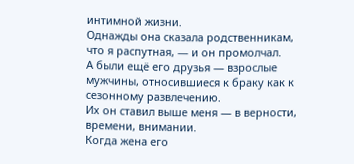интимной жизни.
Однажды она сказала родственникам, что я распутная, — и он промолчал.
А были ещё его друзья — взрослые мужчины, относившиеся к браку как к сезонному развлечению.
Их он ставил выше меня — в верности, времени, внимании.
Когда жена его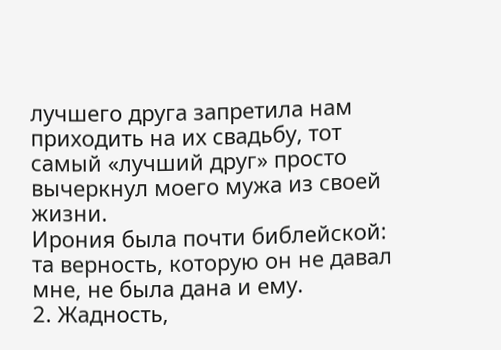лучшего друга запретила нам приходить на их свадьбу, тот самый «лучший друг» просто вычеркнул моего мужа из своей жизни.
Ирония была почти библейской: та верность, которую он не давал мне, не была дана и ему.
2. Жадность,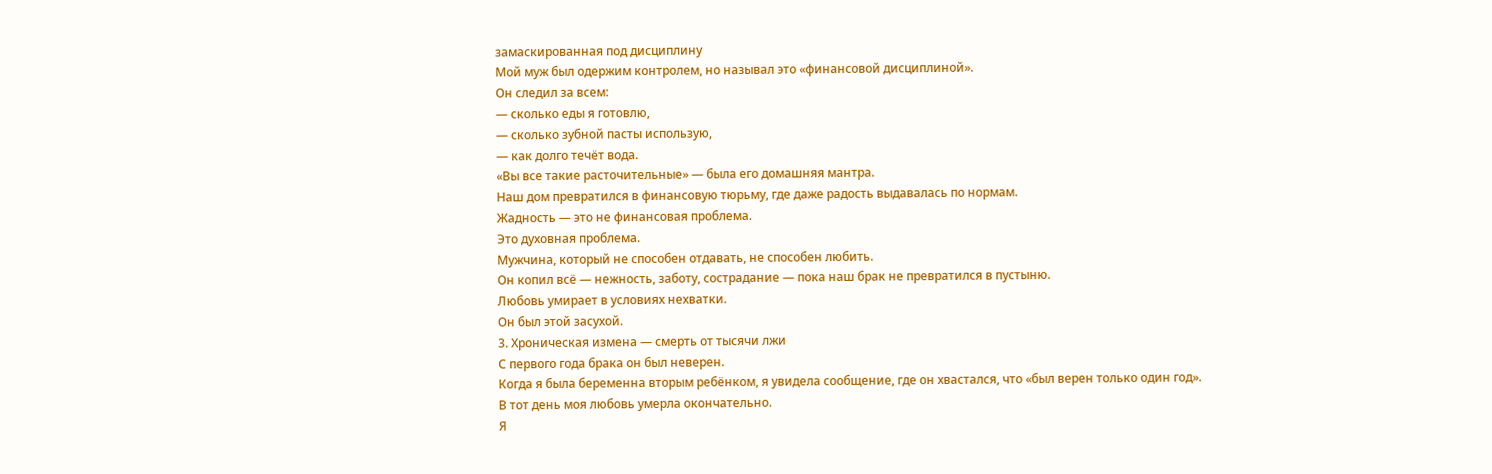замаскированная под дисциплину
Мой муж был одержим контролем, но называл это «финансовой дисциплиной».
Он следил за всем:
— сколько еды я готовлю,
— сколько зубной пасты использую,
— как долго течёт вода.
«Вы все такие расточительные» — была его домашняя мантра.
Наш дом превратился в финансовую тюрьму, где даже радость выдавалась по нормам.
Жадность — это не финансовая проблема.
Это духовная проблема.
Мужчина, который не способен отдавать, не способен любить.
Он копил всё — нежность, заботу, сострадание — пока наш брак не превратился в пустыню.
Любовь умирает в условиях нехватки.
Он был этой засухой.
3. Хроническая измена — смерть от тысячи лжи
С первого года брака он был неверен.
Когда я была беременна вторым ребёнком, я увидела сообщение, где он хвастался, что «был верен только один год».
В тот день моя любовь умерла окончательно.
Я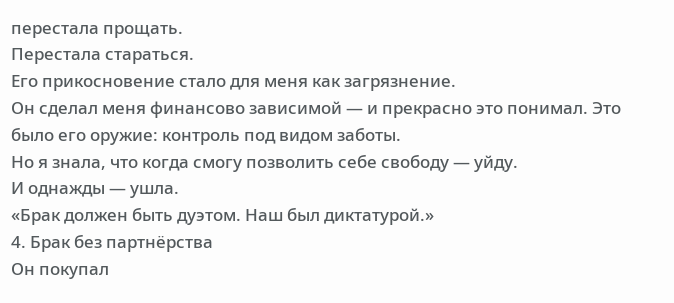перестала прощать.
Перестала стараться.
Его прикосновение стало для меня как загрязнение.
Он сделал меня финансово зависимой — и прекрасно это понимал. Это было его оружие: контроль под видом заботы.
Но я знала, что когда смогу позволить себе свободу — уйду.
И однажды — ушла.
«Брак должен быть дуэтом. Наш был диктатурой.»
4. Брак без партнёрства
Он покупал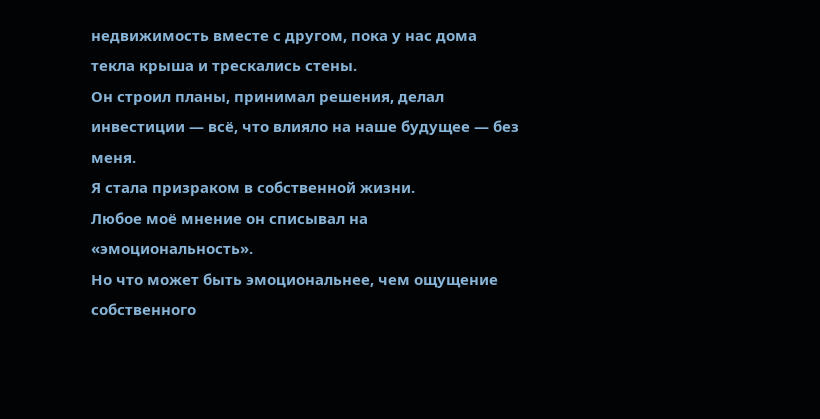недвижимость вместе с другом, пока у нас дома текла крыша и трескались стены.
Он строил планы, принимал решения, делал инвестиции — всё, что влияло на наше будущее — без меня.
Я стала призраком в собственной жизни.
Любое моё мнение он списывал на «эмоциональность».
Но что может быть эмоциональнее, чем ощущение собственного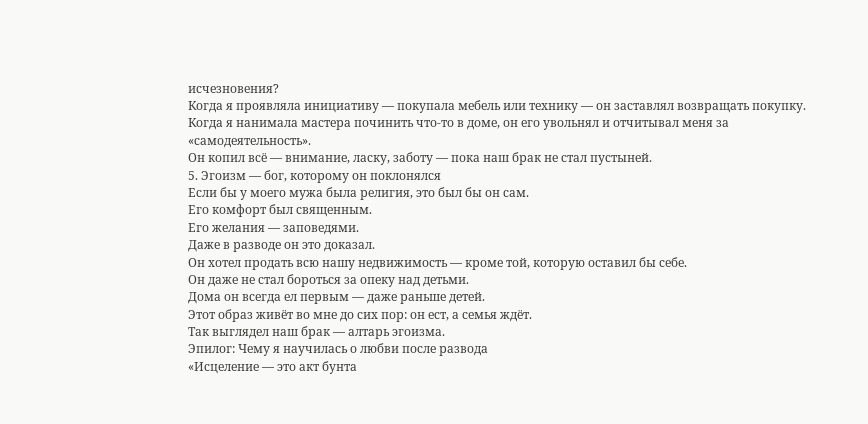исчезновения?
Когда я проявляла инициативу — покупала мебель или технику — он заставлял возвращать покупку.
Когда я нанимала мастера починить что-то в доме, он его увольнял и отчитывал меня за «самодеятельность».
Он копил всё — внимание, ласку, заботу — пока наш брак не стал пустыней.
5. Эгоизм — бог, которому он поклонялся
Если бы у моего мужа была религия, это был бы он сам.
Его комфорт был священным.
Его желания — заповедями.
Даже в разводе он это доказал.
Он хотел продать всю нашу недвижимость — кроме той, которую оставил бы себе.
Он даже не стал бороться за опеку над детьми.
Дома он всегда ел первым — даже раньше детей.
Этот образ живёт во мне до сих пор: он ест, а семья ждёт.
Так выглядел наш брак — алтарь эгоизма.
Эпилог: Чему я научилась о любви после развода
«Исцеление — это акт бунта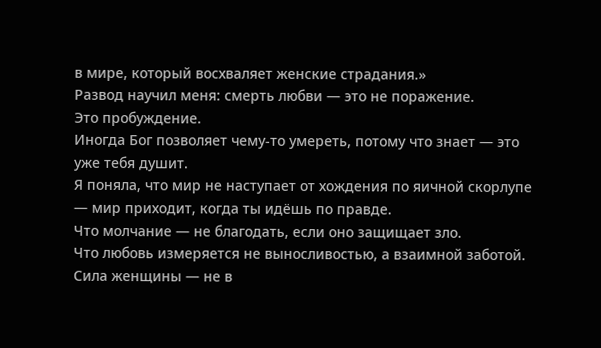в мире, который восхваляет женские страдания.»
Развод научил меня: смерть любви — это не поражение.
Это пробуждение.
Иногда Бог позволяет чему-то умереть, потому что знает — это уже тебя душит.
Я поняла, что мир не наступает от хождения по яичной скорлупе — мир приходит, когда ты идёшь по правде.
Что молчание — не благодать, если оно защищает зло.
Что любовь измеряется не выносливостью, а взаимной заботой.
Сила женщины — не в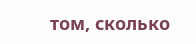том, сколько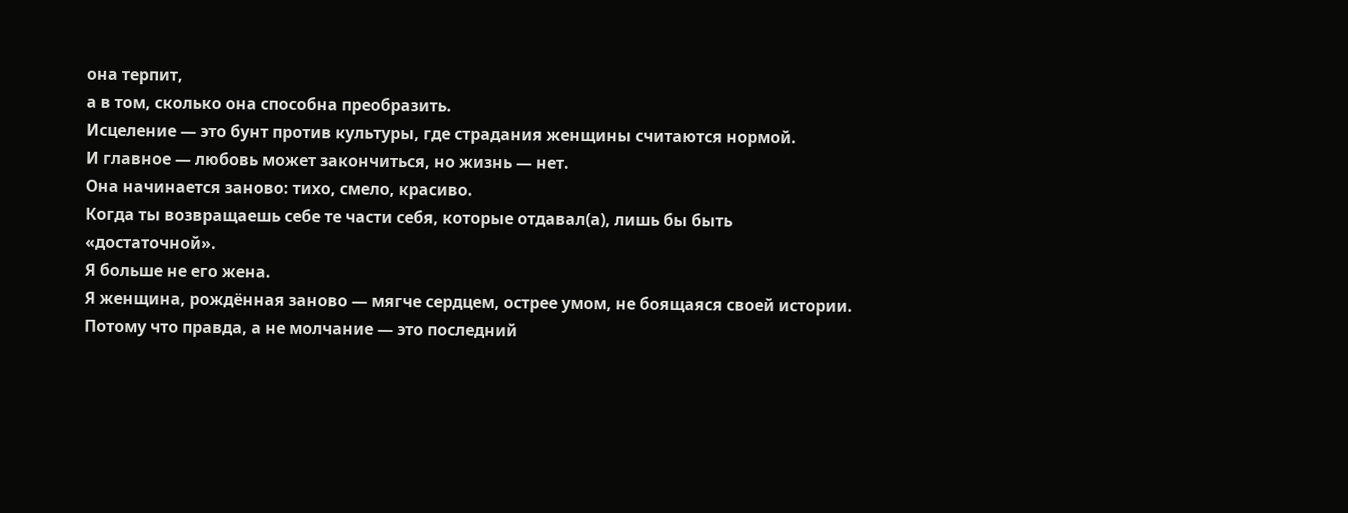она терпит,
а в том, сколько она способна преобразить.
Исцеление — это бунт против культуры, где страдания женщины считаются нормой.
И главное — любовь может закончиться, но жизнь — нет.
Она начинается заново: тихо, смело, красиво.
Когда ты возвращаешь себе те части себя, которые отдавал(а), лишь бы быть «достаточной».
Я больше не его жена.
Я женщина, рождённая заново — мягче сердцем, острее умом, не боящаяся своей истории.
Потому что правда, а не молчание — это последний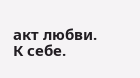акт любви.
К себе.